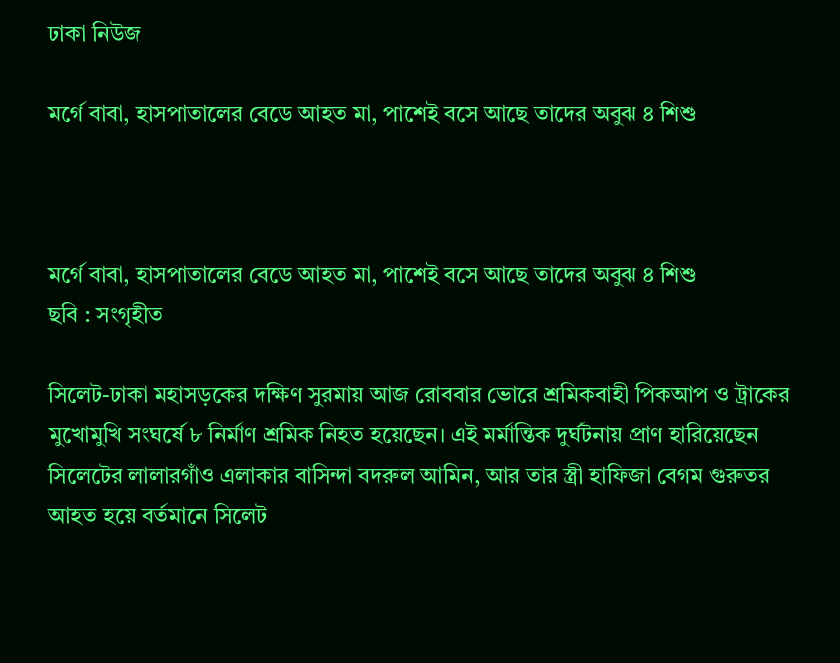ঢাকা নিউজ

মর্গে বাবা, হাসপাতালের বেডে আহত মা, পাশেই বসে আছে তাদের অবুঝ ৪ শিশু



মর্গে বাবা, হাসপাতালের বেডে আহত মা, পাশেই বসে আছে তাদের অবুঝ ৪ শিশু
ছবি : সংগৃহীত

সিলেট-ঢাকা মহাসড়কের দক্ষিণ সুরমায় আজ রোববার ভোরে শ্রমিকবাহী পিকআপ ও ট্রাকের মুখোমুখি সংঘর্ষে ৮ নির্মাণ শ্রমিক নিহত হয়েছেন। এই মর্মান্তিক দুর্ঘটনায় প্রাণ হারিয়েছেন সিলেটের লালারগাঁও এলাকার বাসিন্দা বদরুল আমিন, আর তার স্ত্রী হাফিজা বেগম গুরুতর আহত হয়ে বর্তমানে সিলেট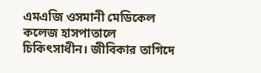এমএজি ওসমানী মেডিকেল কলেজ হাসপাতালে চিকিৎসাধীন। জীবিকার তাগিদে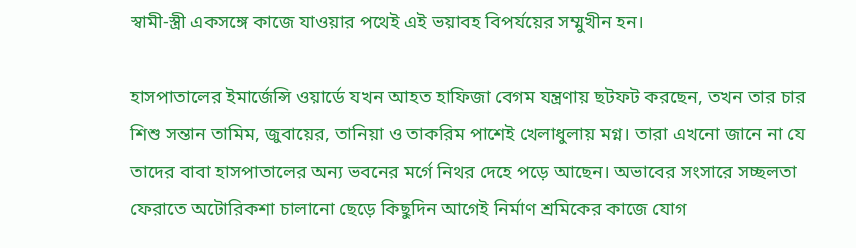স্বামী-স্ত্রী একসঙ্গে কাজে যাওয়ার পথেই এই ভয়াবহ বিপর্যয়ের সম্মুখীন হন।

হাসপাতালের ইমার্জেন্সি ওয়ার্ডে যখন আহত হাফিজা বেগম যন্ত্রণায় ছটফট করছেন, তখন তার চার শিশু সন্তান তামিম, জুবায়ের, তানিয়া ও তাকরিম পাশেই খেলাধুলায় মগ্ন। তারা এখনো জানে না যে তাদের বাবা হাসপাতালের অন্য ভবনের মর্গে নিথর দেহে পড়ে আছেন। অভাবের সংসারে সচ্ছলতা ফেরাতে অটোরিকশা চালানো ছেড়ে কিছুদিন আগেই নির্মাণ শ্রমিকের কাজে যোগ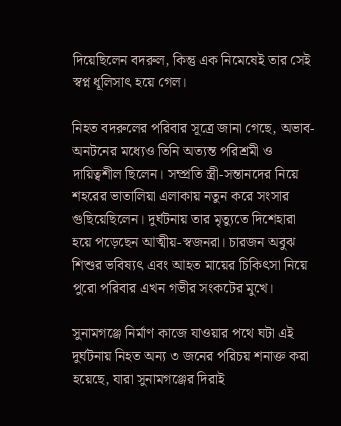দিয়েছিলেন বদরুল, কিন্তু এক নিমেষেই তার সেই স্বপ্ন ধূলিসাৎ হয়ে গেল।

নিহত বদরুলের পরিবার সূত্রে জানা গেছে, অভাব-অনটনের মধ্যেও তিনি অত্যন্ত পরিশ্রমী ও দায়িত্বশীল ছিলেন। সম্প্রতি স্ত্রী-সন্তানদের নিয়ে শহরের ভাতালিয়া এলাকায় নতুন করে সংসার গুছিয়েছিলেন। দুর্ঘটনায় তার মৃত্যুতে দিশেহারা হয়ে পড়েছেন আত্মীয়-স্বজনরা। চারজন অবুঝ শিশুর ভবিষ্যৎ এবং আহত মায়ের চিকিৎসা নিয়ে পুরো পরিবার এখন গভীর সংকটের মুখে।

সুনামগঞ্জে নির্মাণ কাজে যাওয়ার পথে ঘটা এই দুর্ঘটনায় নিহত অন্য ৩ জনের পরিচয় শনাক্ত করা হয়েছে, যারা সুনামগঞ্জের দিরাই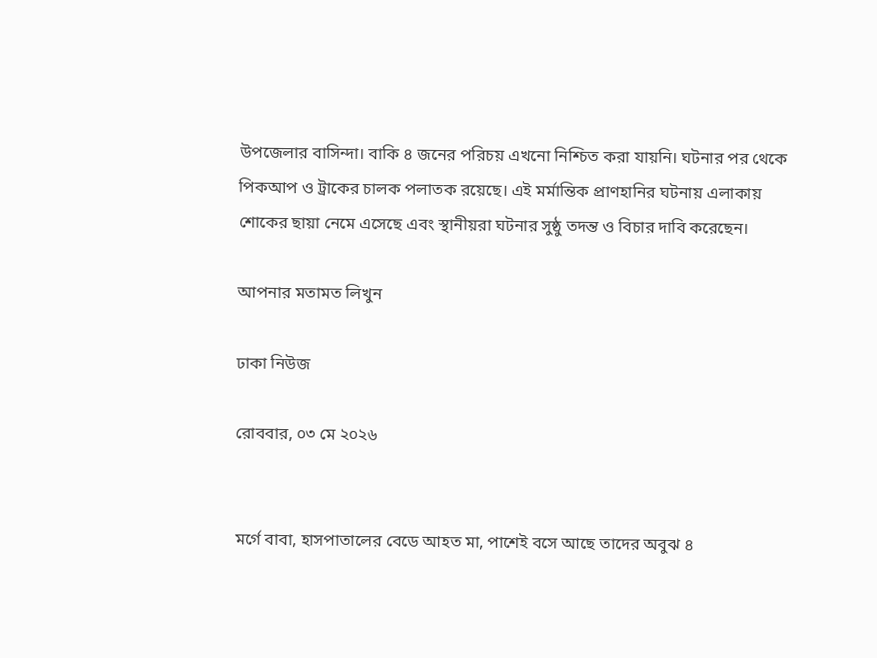উপজেলার বাসিন্দা। বাকি ৪ জনের পরিচয় এখনো নিশ্চিত করা যায়নি। ঘটনার পর থেকে পিকআপ ও ট্রাকের চালক পলাতক রয়েছে। এই মর্মান্তিক প্রাণহানির ঘটনায় এলাকায় শোকের ছায়া নেমে এসেছে এবং স্থানীয়রা ঘটনার সুষ্ঠু তদন্ত ও বিচার দাবি করেছেন।

আপনার মতামত লিখুন

ঢাকা নিউজ

রোববার, ০৩ মে ২০২৬


মর্গে বাবা, হাসপাতালের বেডে আহত মা, পাশেই বসে আছে তাদের অবুঝ ৪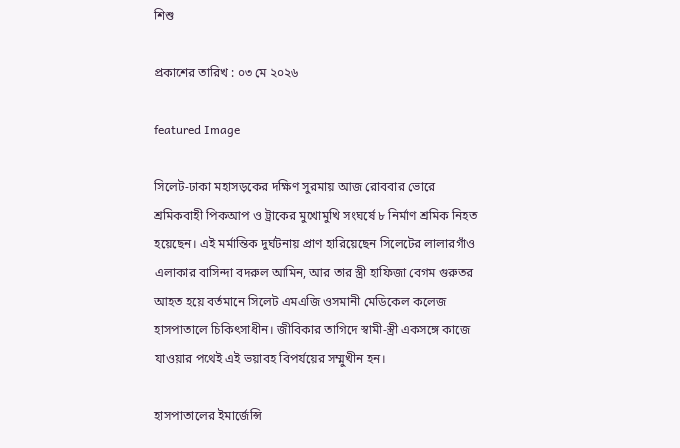শিশু

প্রকাশের তারিখ : ০৩ মে ২০২৬

featured Image

সিলেট-ঢাকা মহাসড়কের দক্ষিণ সুরমায় আজ রোববার ভোরে শ্রমিকবাহী পিকআপ ও ট্রাকের মুখোমুখি সংঘর্ষে ৮ নির্মাণ শ্রমিক নিহত হয়েছেন। এই মর্মান্তিক দুর্ঘটনায় প্রাণ হারিয়েছেন সিলেটের লালারগাঁও এলাকার বাসিন্দা বদরুল আমিন, আর তার স্ত্রী হাফিজা বেগম গুরুতর আহত হয়ে বর্তমানে সিলেট এমএজি ওসমানী মেডিকেল কলেজ হাসপাতালে চিকিৎসাধীন। জীবিকার তাগিদে স্বামী-স্ত্রী একসঙ্গে কাজে যাওয়ার পথেই এই ভয়াবহ বিপর্যয়ের সম্মুখীন হন।

হাসপাতালের ইমার্জেন্সি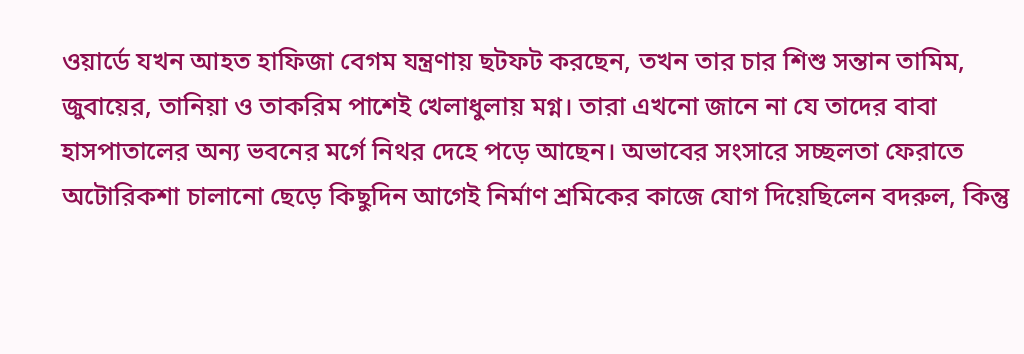ওয়ার্ডে যখন আহত হাফিজা বেগম যন্ত্রণায় ছটফট করছেন, তখন তার চার শিশু সন্তান তামিম, জুবায়ের, তানিয়া ও তাকরিম পাশেই খেলাধুলায় মগ্ন। তারা এখনো জানে না যে তাদের বাবা হাসপাতালের অন্য ভবনের মর্গে নিথর দেহে পড়ে আছেন। অভাবের সংসারে সচ্ছলতা ফেরাতে অটোরিকশা চালানো ছেড়ে কিছুদিন আগেই নির্মাণ শ্রমিকের কাজে যোগ দিয়েছিলেন বদরুল, কিন্তু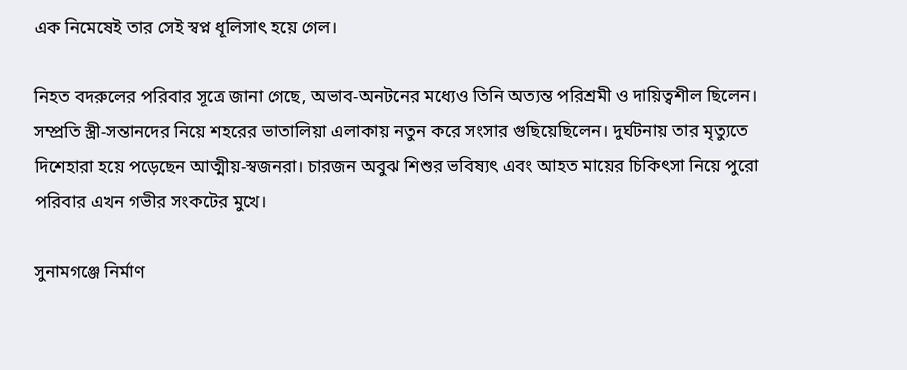এক নিমেষেই তার সেই স্বপ্ন ধূলিসাৎ হয়ে গেল।

নিহত বদরুলের পরিবার সূত্রে জানা গেছে, অভাব-অনটনের মধ্যেও তিনি অত্যন্ত পরিশ্রমী ও দায়িত্বশীল ছিলেন। সম্প্রতি স্ত্রী-সন্তানদের নিয়ে শহরের ভাতালিয়া এলাকায় নতুন করে সংসার গুছিয়েছিলেন। দুর্ঘটনায় তার মৃত্যুতে দিশেহারা হয়ে পড়েছেন আত্মীয়-স্বজনরা। চারজন অবুঝ শিশুর ভবিষ্যৎ এবং আহত মায়ের চিকিৎসা নিয়ে পুরো পরিবার এখন গভীর সংকটের মুখে।

সুনামগঞ্জে নির্মাণ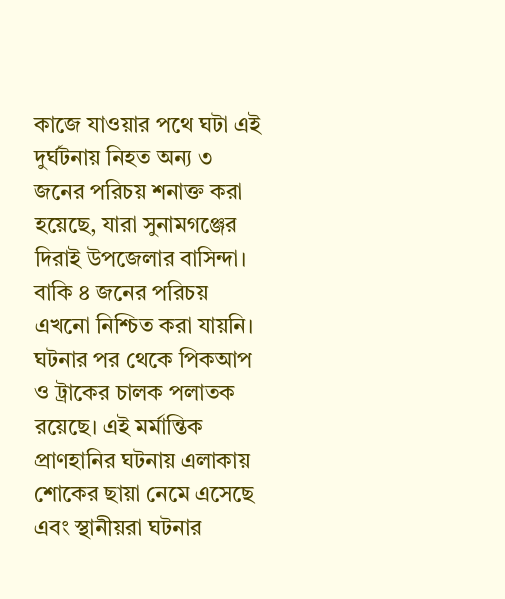কাজে যাওয়ার পথে ঘটা এই দুর্ঘটনায় নিহত অন্য ৩ জনের পরিচয় শনাক্ত করা হয়েছে, যারা সুনামগঞ্জের দিরাই উপজেলার বাসিন্দা। বাকি ৪ জনের পরিচয় এখনো নিশ্চিত করা যায়নি। ঘটনার পর থেকে পিকআপ ও ট্রাকের চালক পলাতক রয়েছে। এই মর্মান্তিক প্রাণহানির ঘটনায় এলাকায় শোকের ছায়া নেমে এসেছে এবং স্থানীয়রা ঘটনার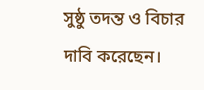সুষ্ঠু তদন্ত ও বিচার দাবি করেছেন।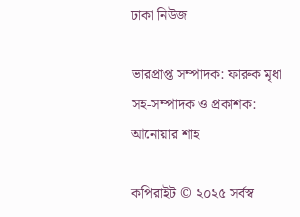ঢাকা নিউজ

ভারপ্রাপ্ত সম্পাদক: ফারুক মৃধা
সহ-সম্পাদক ও প্রকাশক: আনোয়ার শাহ

কপিরাইট © ২০২৫ সর্বস্ব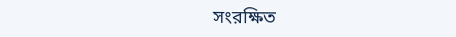সংরক্ষিত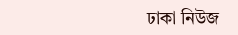ঢাকা নিউজ